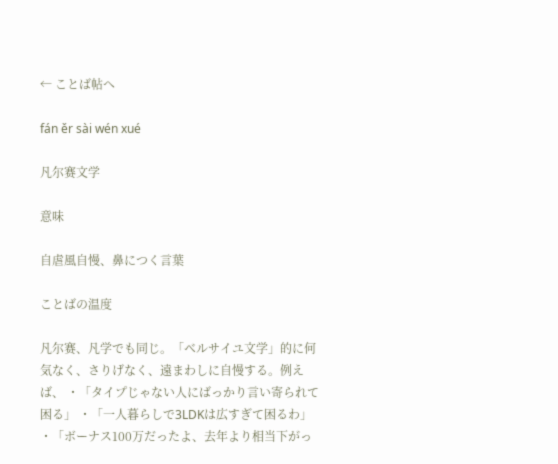← ことば帖へ

fán ěr sài wén xué

凡尔赛文学

意味

自虐風自慢、鼻につく言葉

ことばの温度

凡尔赛、凡学でも同じ。「ベルサイユ文学」的に何気なく、さりげなく、遠まわしに自慢する。例えば、 ・「タイプじゃない人にばっかり言い寄られて困る」 ・「一人暮らしで3LDKは広すぎて困るわ」 ・「ボーナス100万だったよ、去年より相当下がっ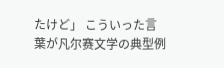たけど」 こういった言葉が凡尔赛文学の典型例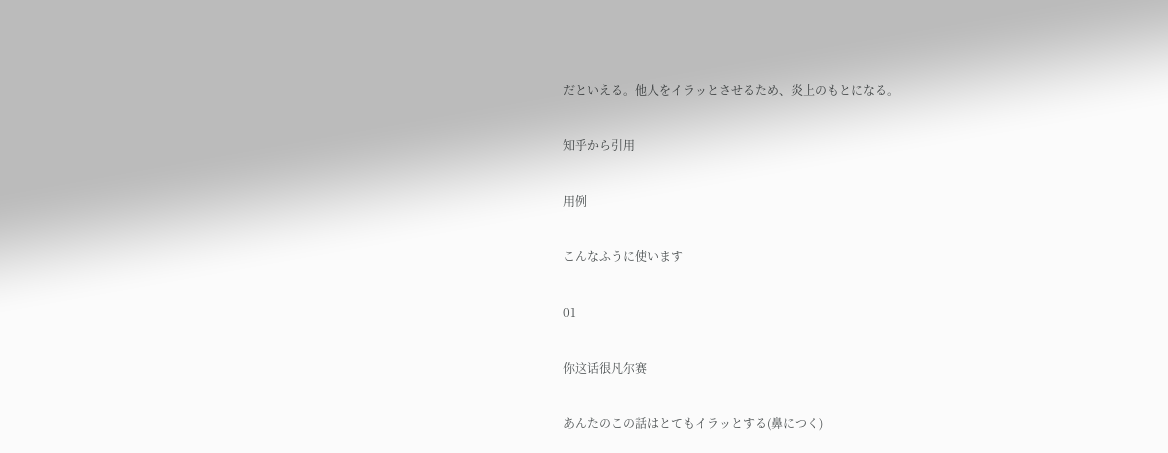だといえる。他人をイラッとさせるため、炎上のもとになる。

知乎から引用

用例

こんなふうに使います

01

你这话很凡尔赛

あんたのこの話はとてもイラッとする(鼻につく)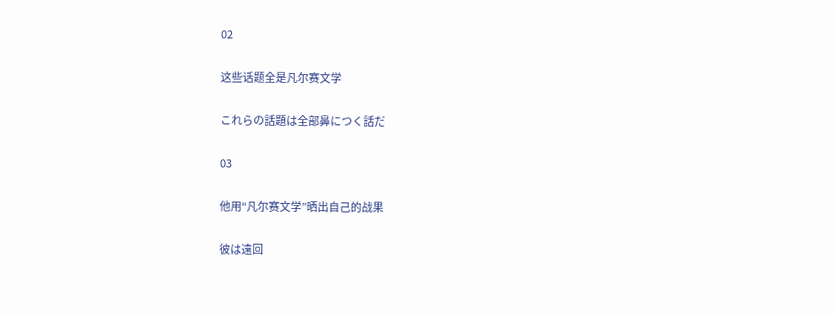02

这些话题全是凡尔赛文学

これらの話題は全部鼻につく話だ

03

他用“凡尔赛文学”晒出自己的战果

彼は遠回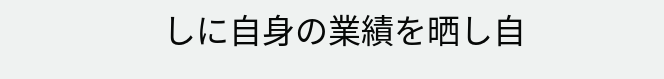しに自身の業績を晒し自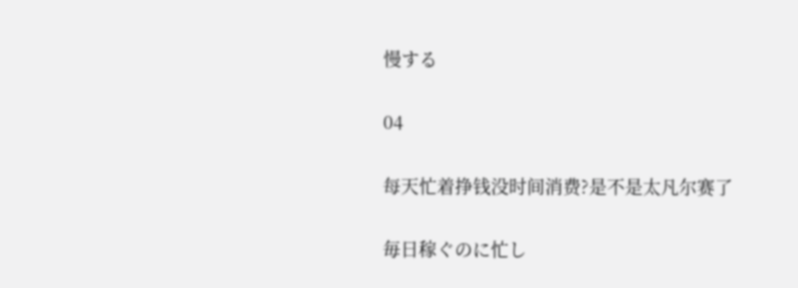慢する

04

每天忙着挣钱没时间消费?是不是太凡尔赛了

毎日稼ぐのに忙し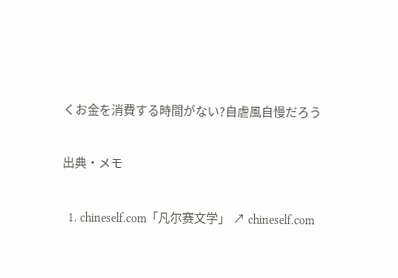くお金を消費する時間がない?自虐風自慢だろう

出典・メモ

  1. chineself.com「凡尔赛文学」 ↗ chineself.com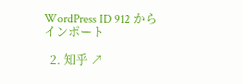WordPress ID 912 からインポート

  2. 知乎 ↗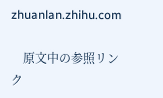zhuanlan.zhihu.com

    原文中の参照リンク